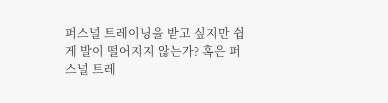퍼스널 트레이닝을 받고 싶지만 쉽게 발이 떨어지지 않는가? 혹은 퍼스널 트레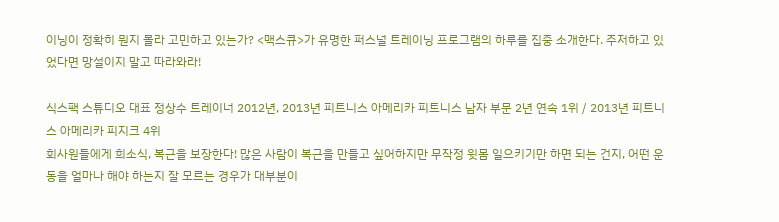이닝이 정확히 뭔지 몰라 고민하고 있는가? <맥스큐>가 유명한 퍼스널 트레이닝 프로그램의 하루를 집중 소개한다. 주저하고 있었다면 망설이지 말고 따라와라!

식스팩 스튜디오 대표 정상수 트레이너 2012년, 2013년 피트니스 아메리카 피트니스 남자 부문 2년 연속 1위 / 2013년 피트니스 아메리카 피지크 4위
회사원들에게 희소식, 복근을 보장한다! 많은 사람이 복근을 만들고 싶어하지만 무작정 윗몸 일으키기만 하면 되는 건지, 어떤 운동을 얼마나 해야 하는지 잘 모르는 경우가 대부분이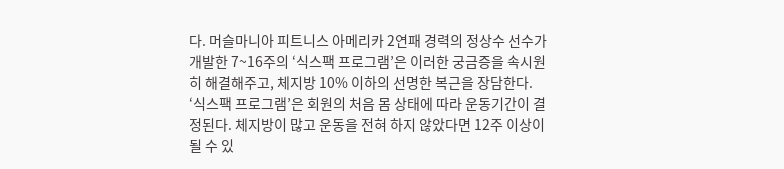다. 머슬마니아 피트니스 아메리카 2연패 경력의 정상수 선수가 개발한 7~16주의 ‘식스팩 프로그램’은 이러한 궁금증을 속시원히 해결해주고, 체지방 10% 이하의 선명한 복근을 장담한다. ‘식스팩 프로그램’은 회원의 처음 몸 상태에 따라 운동기간이 결정된다. 체지방이 많고 운동을 전혀 하지 않았다면 12주 이상이 될 수 있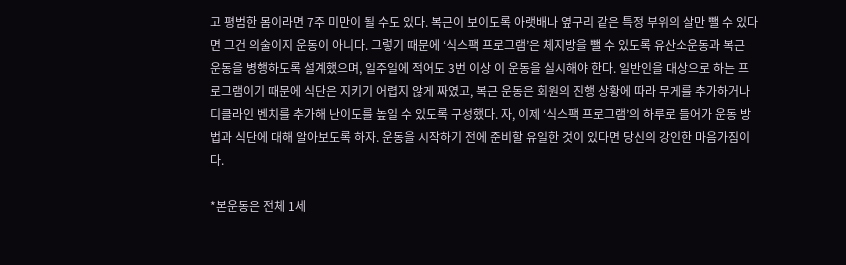고 평범한 몸이라면 7주 미만이 될 수도 있다. 복근이 보이도록 아랫배나 옆구리 같은 특정 부위의 살만 뺄 수 있다면 그건 의술이지 운동이 아니다. 그렇기 때문에 ‘식스팩 프로그램’은 체지방을 뺄 수 있도록 유산소운동과 복근 운동을 병행하도록 설계했으며, 일주일에 적어도 3번 이상 이 운동을 실시해야 한다. 일반인을 대상으로 하는 프로그램이기 때문에 식단은 지키기 어렵지 않게 짜였고, 복근 운동은 회원의 진행 상황에 따라 무게를 추가하거나 디클라인 벤치를 추가해 난이도를 높일 수 있도록 구성했다. 자, 이제 ‘식스팩 프로그램’의 하루로 들어가 운동 방법과 식단에 대해 알아보도록 하자. 운동을 시작하기 전에 준비할 유일한 것이 있다면 당신의 강인한 마음가짐이다.

*본운동은 전체 1세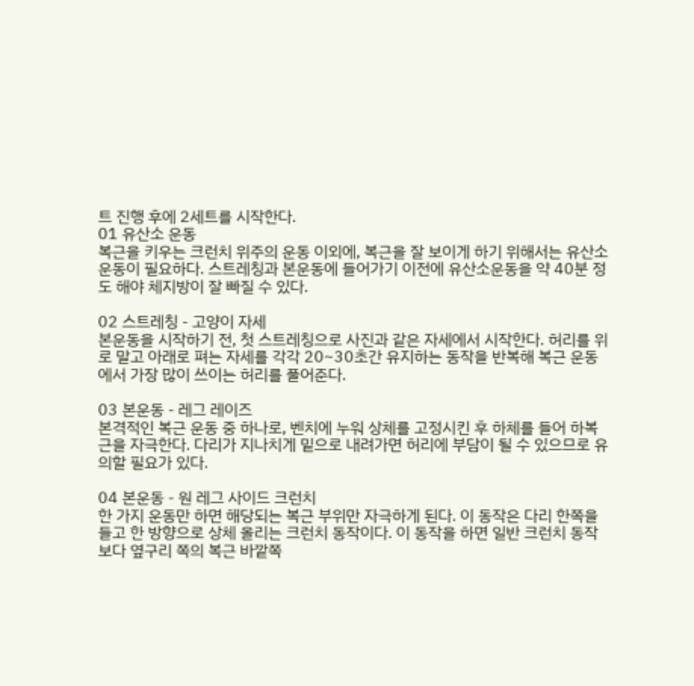트 진행 후에 2세트를 시작한다.
01 유산소 운동
복근을 키우는 크런치 위주의 운동 이외에, 복근을 잘 보이게 하기 위해서는 유산소운동이 필요하다. 스트레칭과 본운동에 들어가기 이전에 유산소운동을 약 40분 정도 해야 체지방이 잘 빠질 수 있다.

02 스트레칭 - 고양이 자세
본운동을 시작하기 전, 첫 스트레칭으로 사진과 같은 자세에서 시작한다. 허리를 위로 말고 아래로 펴는 자세를 각각 20~30초간 유지하는 동작을 반복해 복근 운동에서 가장 많이 쓰이는 허리를 풀어준다.

03 본운동 - 레그 레이즈
본격적인 복근 운동 중 하나로, 벤치에 누워 상체를 고정시킨 후 하체를 들어 하복근을 자극한다. 다리가 지나치게 밑으로 내려가면 허리에 부담이 될 수 있으므로 유의할 필요가 있다.

04 본운동 - 원 레그 사이드 크런치
한 가지 운동만 하면 해당되는 복근 부위만 자극하게 된다. 이 동작은 다리 한쪽을 들고 한 방향으로 상체 올리는 크런치 동작이다. 이 동작을 하면 일반 크런치 동작보다 옆구리 쪽의 복근 바깥쪽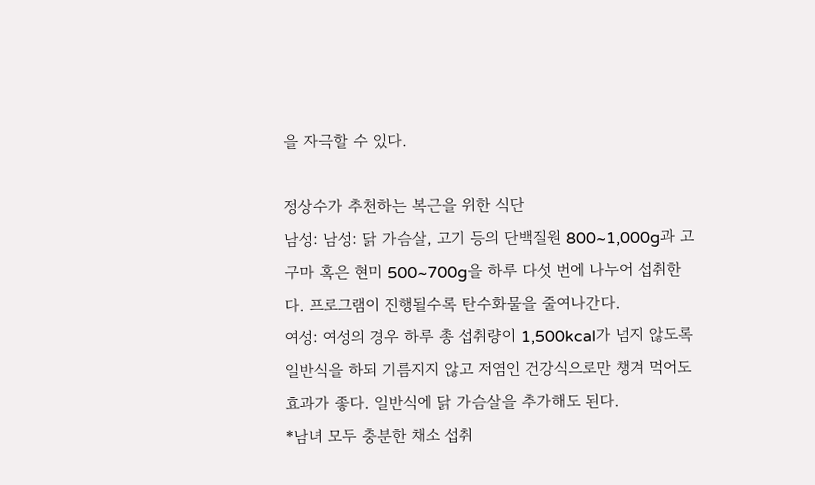을 자극할 수 있다.

정상수가 추천하는 복근을 위한 식단
남성: 남성: 닭 가슴살, 고기 등의 단백질원 800~1,000g과 고구마 혹은 현미 500~700g을 하루 다섯 번에 나누어 섭취한다. 프로그램이 진행될수록 탄수화물을 줄여나간다.
여성: 여성의 경우 하루 총 섭취량이 1,500kcal가 넘지 않도록 일반식을 하되 기름지지 않고 저염인 건강식으로만 챙겨 먹어도 효과가 좋다. 일반식에 닭 가슴살을 추가해도 된다.
*남녀 모두 충분한 채소 섭취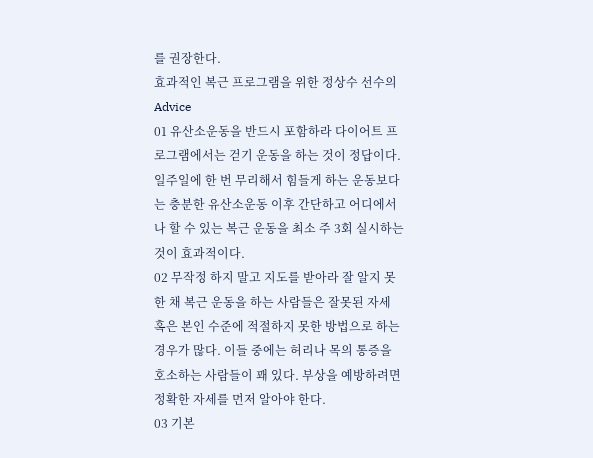를 권장한다.
효과적인 복근 프로그램을 위한 정상수 선수의 Advice
01 유산소운동을 반드시 포함하라 다이어트 프로그램에서는 걷기 운동을 하는 것이 정답이다. 일주일에 한 번 무리해서 힘들게 하는 운동보다는 충분한 유산소운동 이후 간단하고 어디에서나 할 수 있는 복근 운동을 최소 주 3회 실시하는 것이 효과적이다.
02 무작정 하지 말고 지도를 받아라 잘 알지 못한 채 복근 운동을 하는 사람들은 잘못된 자세 혹은 본인 수준에 적절하지 못한 방법으로 하는 경우가 많다. 이들 중에는 허리나 목의 통증을 호소하는 사람들이 꽤 있다. 부상을 예방하려면 정확한 자세를 먼저 알아야 한다.
03 기본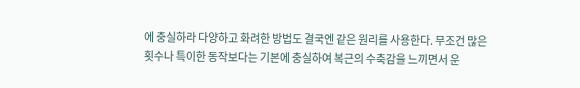에 충실하라 다양하고 화려한 방법도 결국엔 같은 원리를 사용한다. 무조건 많은 횟수나 특이한 동작보다는 기본에 충실하여 복근의 수축감을 느끼면서 운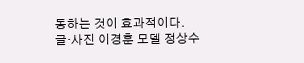동하는 것이 효과적이다.
글·사진 이경훈 모델 정상수